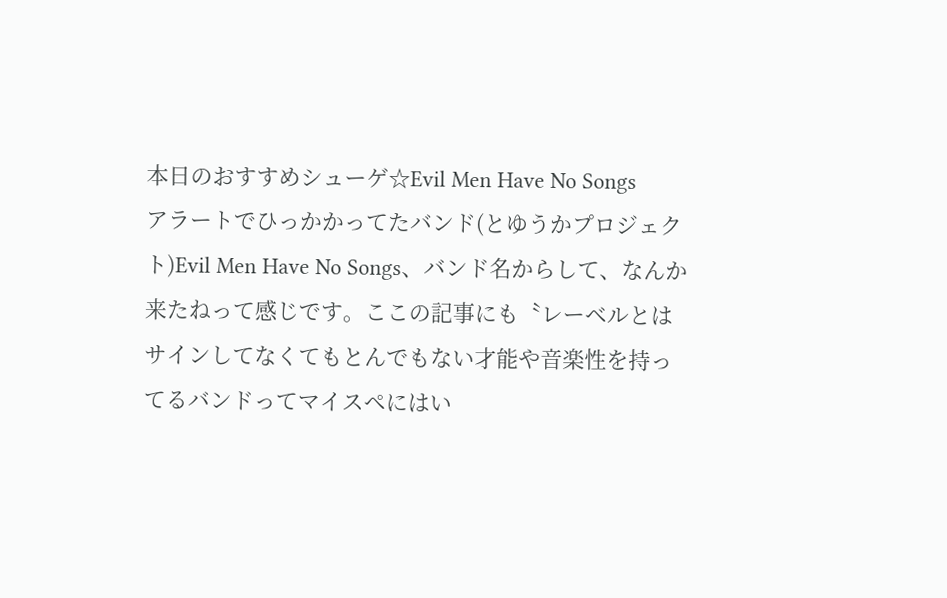本日のおすすめシューゲ☆Evil Men Have No Songs
アラートでひっかかってたバンド(とゆうかプロジェクト)Evil Men Have No Songs、バンド名からして、なんか来たねって感じです。ここの記事にも〝レーベルとはサインしてなくてもとんでもない才能や音楽性を持ってるバンドってマイスペにはい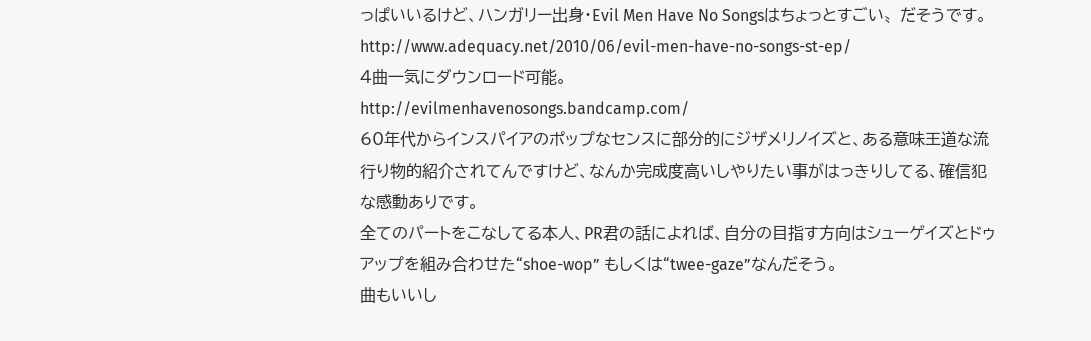っぱいいるけど、ハンガリー出身・Evil Men Have No Songsはちょっとすごい〟だそうです。
http://www.adequacy.net/2010/06/evil-men-have-no-songs-st-ep/
4曲一気にダウンロード可能。
http://evilmenhavenosongs.bandcamp.com/
60年代からインスパイアのポップなセンスに部分的にジザメリノイズと、ある意味王道な流行り物的紹介されてんですけど、なんか完成度高いしやりたい事がはっきりしてる、確信犯な感動ありです。
全てのパートをこなしてる本人、PR君の話によれば、自分の目指す方向はシューゲイズとドゥアップを組み合わせた“shoe-wop” もしくは“twee-gaze”なんだそう。
曲もいいし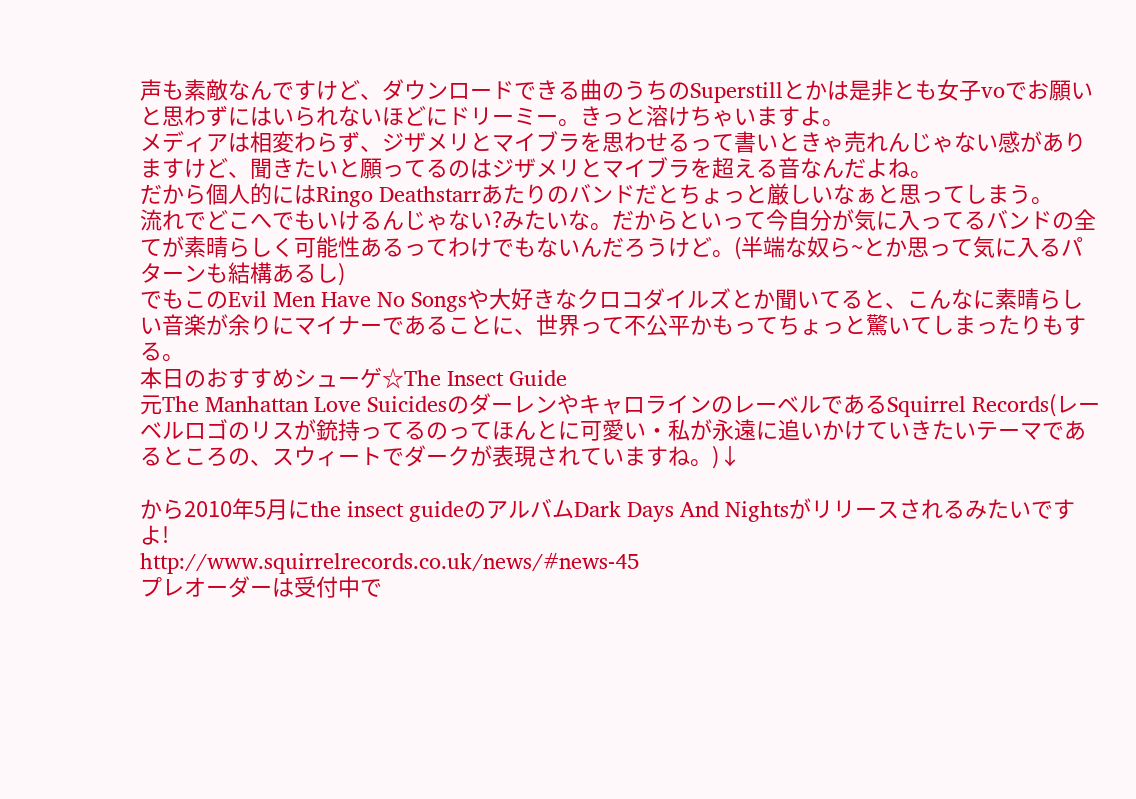声も素敵なんですけど、ダウンロードできる曲のうちのSuperstillとかは是非とも女子voでお願いと思わずにはいられないほどにドリーミー。きっと溶けちゃいますよ。
メディアは相変わらず、ジザメリとマイブラを思わせるって書いときゃ売れんじゃない感がありますけど、聞きたいと願ってるのはジザメリとマイブラを超える音なんだよね。
だから個人的にはRingo Deathstarrあたりのバンドだとちょっと厳しいなぁと思ってしまう。
流れでどこへでもいけるんじゃない?みたいな。だからといって今自分が気に入ってるバンドの全てが素晴らしく可能性あるってわけでもないんだろうけど。(半端な奴ら~とか思って気に入るパターンも結構あるし)
でもこのEvil Men Have No Songsや大好きなクロコダイルズとか聞いてると、こんなに素晴らしい音楽が余りにマイナーであることに、世界って不公平かもってちょっと驚いてしまったりもする。
本日のおすすめシューゲ☆The Insect Guide
元The Manhattan Love SuicidesのダーレンやキャロラインのレーベルであるSquirrel Records(レーベルロゴのリスが銃持ってるのってほんとに可愛い・私が永遠に追いかけていきたいテーマであるところの、スウィートでダークが表現されていますね。)↓

から2010年5月にthe insect guideのアルバムDark Days And Nightsがリリースされるみたいですよ!
http://www.squirrelrecords.co.uk/news/#news-45
プレオーダーは受付中で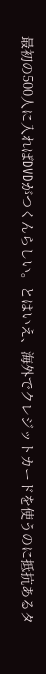最初の500人に入ればDVDがつくんらしい。とはいえ、海外でクレジットカードを使うのに抵抗あるタ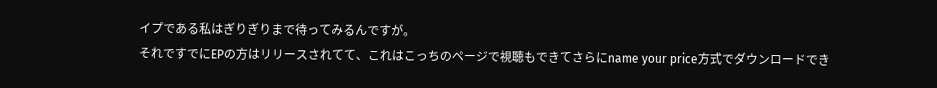イプである私はぎりぎりまで待ってみるんですが。
それですでにEPの方はリリースされてて、これはこっちのページで視聴もできてさらにname your price方式でダウンロードでき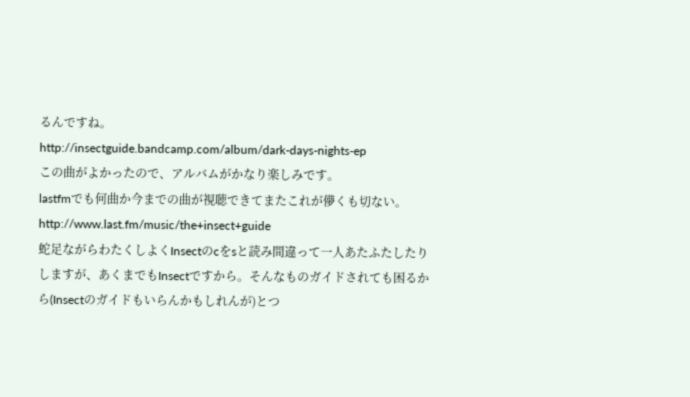るんですね。
http://insectguide.bandcamp.com/album/dark-days-nights-ep
この曲がよかったので、アルバムがかなり楽しみです。
lastfmでも何曲か今までの曲が視聴できてまたこれが儚くも切ない。
http://www.last.fm/music/the+insect+guide
蛇足ながらわたくしよくInsectのcをsと読み間違って一人あたふたしたりしますが、あくまでもInsectですから。そんなものガイドされても困るから(Insectのガイドもいらんかもしれんが)とつ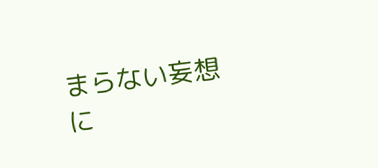まらない妄想に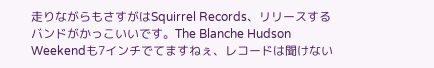走りながらもさすがはSquirrel Records、リリースするバンドがかっこいいです。The Blanche Hudson Weekendも7インチでてますねぇ、レコードは聞けない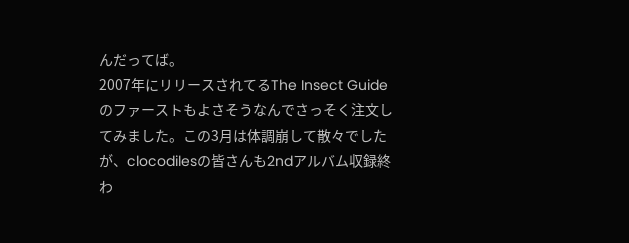んだってば。
2007年にリリースされてるThe Insect Guideのファーストもよさそうなんでさっそく注文してみました。この3月は体調崩して散々でしたが、clocodilesの皆さんも2ndアルバム収録終わ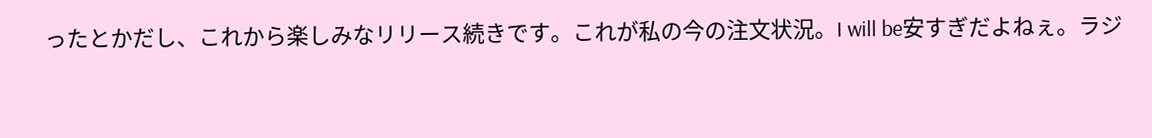ったとかだし、これから楽しみなリリース続きです。これが私の今の注文状況。I will be安すぎだよねぇ。ラジ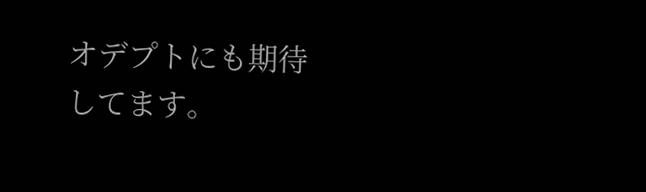オデプトにも期待してます。